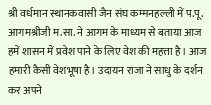श्री वर्धमान स्थानकवासी जैन संघ कम्मनहल्ली में प.पू. आगमश्रीजी म.सा. ने आगम के माध्यम से बताया आज हमें शासन में प्रवेश पाने के लिए वेश की महत्ता है। आज हमारी कैसी वेशभूषा है। उदायन राजा ने साधु के दर्शन कर अपने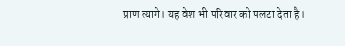प्राण त्यागे। यह वेश भी परिवार को पलटा देता है।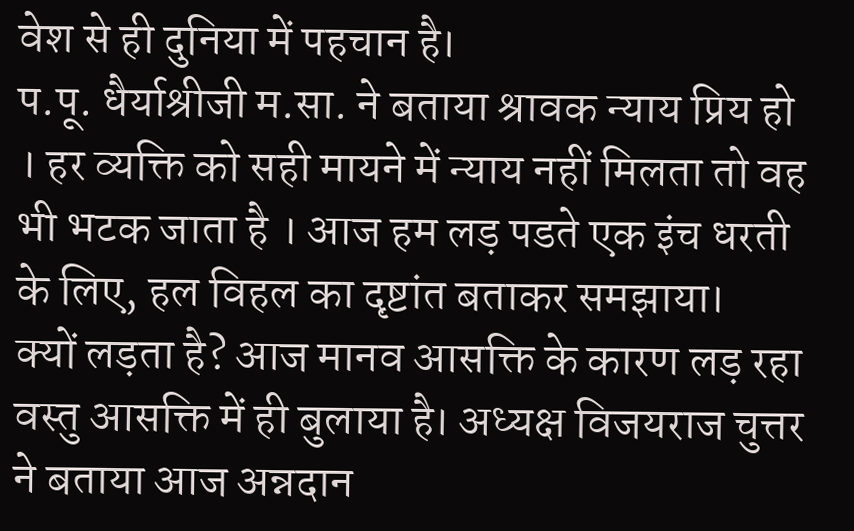वेश से ही दुनिया में पहचान है।
प.पू. धैर्याश्रीजी म.सा. ने बताया श्रावक न्याय प्रिय हो । हर व्यक्ति को सही मायने में न्याय नहीं मिलता तो वह भी भटक जाता है । आज हम लड़ पडते एक इंच धरती के लिए, हल विहल का दृष्टांत बताकर समझाया।
क्यों लड़ता है? आज मानव आसक्ति के कारण लड़ रहा वस्तु आसक्ति में ही बुलाया है। अध्यक्ष विजयराज चुत्तर ने बताया आज अन्नदान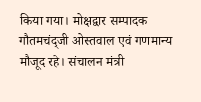किया गया। मोक्षद्वार सम्पादक गौतमचंद्जी ओस्तवाल एवं गणमान्य मौजूद रहे। संचालन मंत्री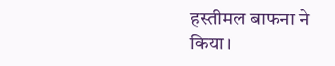हस्तीमल बाफना ने किया।